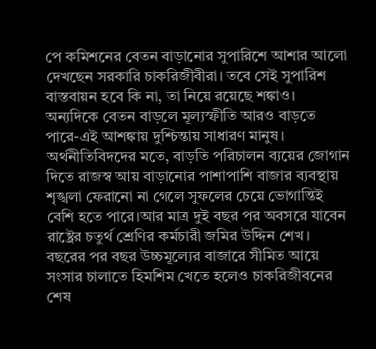পে কমিশনের বেতন বাড়ানোর সুপারিশে আশার আলো দেখছেন সরকারি চাকরিজীবীরা। তবে সেই সুপারিশ বাস্তবায়ন হবে কি না, তা নিয়ে রয়েছে শঙ্কাও। অন্যদিকে বেতন বাড়লে মূল্যস্ফীতি আরও বাড়তে পারে-এই আশঙ্কায় দুশ্চিন্তায় সাধারণ মানুষ। অর্থনীতিবিদদের মতে, বাড়তি পরিচালন ব্যয়ের জোগান দিতে রাজস্ব আয় বাড়ানোর পাশাপাশি বাজার ব্যবস্থায় শৃঙ্খলা ফেরানো না গেলে সুফলের চেয়ে ভোগান্তিই বেশি হতে পারে।আর মাত্র দুই বছর পর অবসরে যাবেন রাষ্ট্রের চতুর্থ শ্রেণির কর্মচারী জমির উদ্দিন শেখ। বছরের পর বছর উচ্চমূল্যের বাজারে সীমিত আয়ে সংসার চালাতে হিমশিম খেতে হলেও চাকরিজীবনের শেষ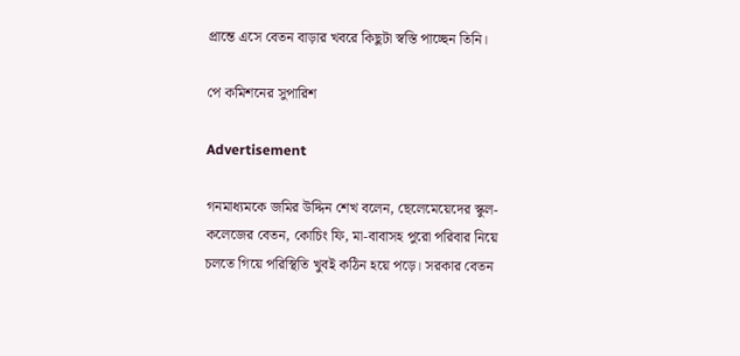প্রান্তে এসে বেতন বাড়ার খবরে কিছুটা স্বস্তি পাচ্ছেন তিনি।

পে কমিশনের সুপারিশ

Advertisement

গনমাধ্যমকে জমির উদ্দিন শেখ বলেন, ছেলেমেয়েদের স্কুল-কলেজের বেতন, কোচিং ফি, মা-বাবাসহ পুরো পরিবার নিয়ে চলতে গিয়ে পরিস্থিতি খুবই কঠিন হয়ে পড়ে। সরকার বেতন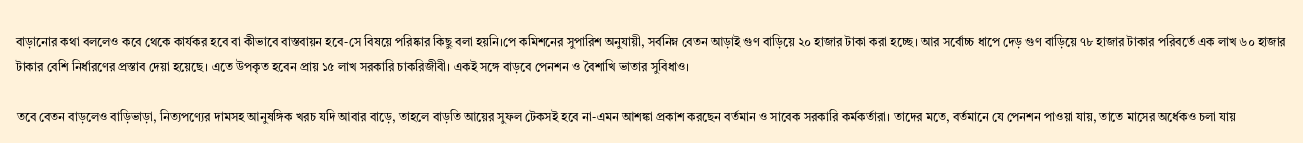বাড়ানোর কথা বললেও কবে থেকে কার্যকর হবে বা কীভাবে বাস্তবায়ন হবে-সে বিষয়ে পরিষ্কার কিছু বলা হয়নি।পে কমিশনের সুপারিশ অনুযায়ী, সর্বনিম্ন বেতন আড়াই গুণ বাড়িয়ে ২০ হাজার টাকা করা হচ্ছে। আর সর্বোচ্চ ধাপে দেড় গুণ বাড়িয়ে ৭৮ হাজার টাকার পরিবর্তে এক লাখ ৬০ হাজার টাকার বেশি নির্ধারণের প্রস্তাব দেয়া হয়েছে। এতে উপকৃত হবেন প্রায় ১৫ লাখ সরকারি চাকরিজীবী। একই সঙ্গে বাড়বে পেনশন ও বৈশাখি ভাতার সুবিধাও।

তবে বেতন বাড়লেও বাড়িভাড়া, নিত্যপণ্যের দামসহ আনুষঙ্গিক খরচ যদি আবার বাড়ে, তাহলে বাড়তি আয়ের সুফল টেকসই হবে না-এমন আশঙ্কা প্রকাশ করছেন বর্তমান ও সাবেক সরকারি কর্মকর্তারা। তাদের মতে, বর্তমানে যে পেনশন পাওয়া যায়, তাতে মাসের অর্ধেকও চলা যায়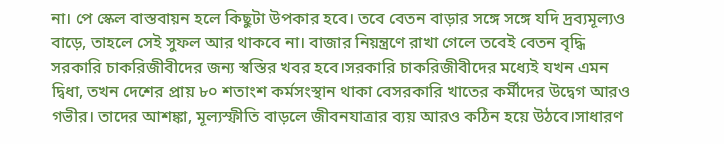না। পে স্কেল বাস্তবায়ন হলে কিছুটা উপকার হবে। তবে বেতন বাড়ার সঙ্গে সঙ্গে যদি দ্রব্যমূল্যও বাড়ে, তাহলে সেই সুফল আর থাকবে না। বাজার নিয়ন্ত্রণে রাখা গেলে তবেই বেতন বৃদ্ধি সরকারি চাকরিজীবীদের জন্য স্বস্তির খবর হবে।সরকারি চাকরিজীবীদের মধ্যেই যখন এমন দ্বিধা, তখন দেশের প্রায় ৮০ শতাংশ কর্মসংস্থান থাকা বেসরকারি খাতের কর্মীদের উদ্বেগ আরও গভীর। তাদের আশঙ্কা, মূল্যস্ফীতি বাড়লে জীবনযাত্রার ব্যয় আরও কঠিন হয়ে উঠবে।সাধারণ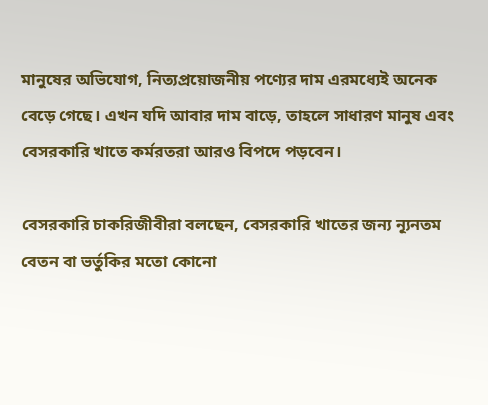মানুষের অভিযোগ, নিত্যপ্রয়োজনীয় পণ্যের দাম এরমধ্যেই অনেক বেড়ে গেছে। এখন যদি আবার দাম বাড়ে, তাহলে সাধারণ মানুষ এবং বেসরকারি খাতে কর্মরতরা আরও বিপদে পড়বেন।

বেসরকারি চাকরিজীবীরা বলছেন, বেসরকারি খাতের জন্য ন্যূনতম বেতন বা ভর্তুকির মতো কোনো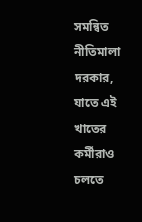সমন্বিত নীতিমালা দরকার, যাতে এই খাতের কর্মীরাও চলতে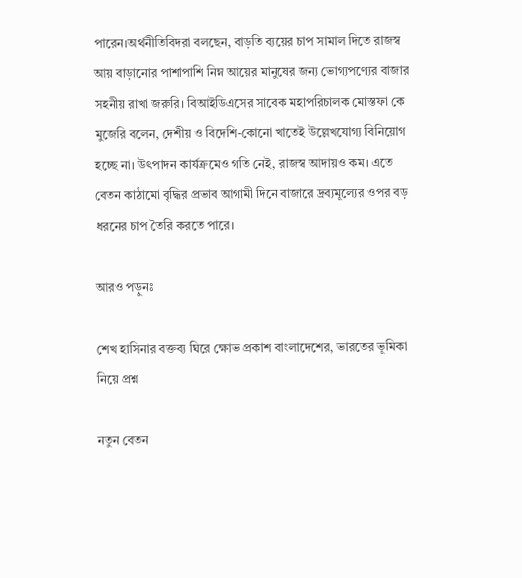পারেন।অর্থনীতিবিদরা বলছেন, বাড়তি ব্যয়ের চাপ সামাল দিতে রাজস্ব আয় বাড়ানোর পাশাপাশি নিম্ন আয়ের মানুষের জন্য ভোগ্যপণ্যের বাজার সহনীয় রাখা জরুরি। বিআইডিএসের সাবেক মহাপরিচালক মোস্তফা কে মুজেরি বলেন, দেশীয় ও বিদেশি-কোনো খাতেই উল্লেখযোগ্য বিনিয়োগ হচ্ছে না। উৎপাদন কার্যক্রমেও গতি নেই, রাজস্ব আদায়ও কম। এতে বেতন কাঠামো বৃদ্ধির প্রভাব আগামী দিনে বাজারে দ্রব্যমূল্যের ওপর বড় ধরনের চাপ তৈরি করতে পারে।

আরও পড়ুনঃ

শেখ হাসিনার বক্তব্য ঘিরে ক্ষোভ প্রকাশ বাংলাদেশের, ভারতের ভূমিকা নিয়ে প্রশ্ন

নতুন বেতন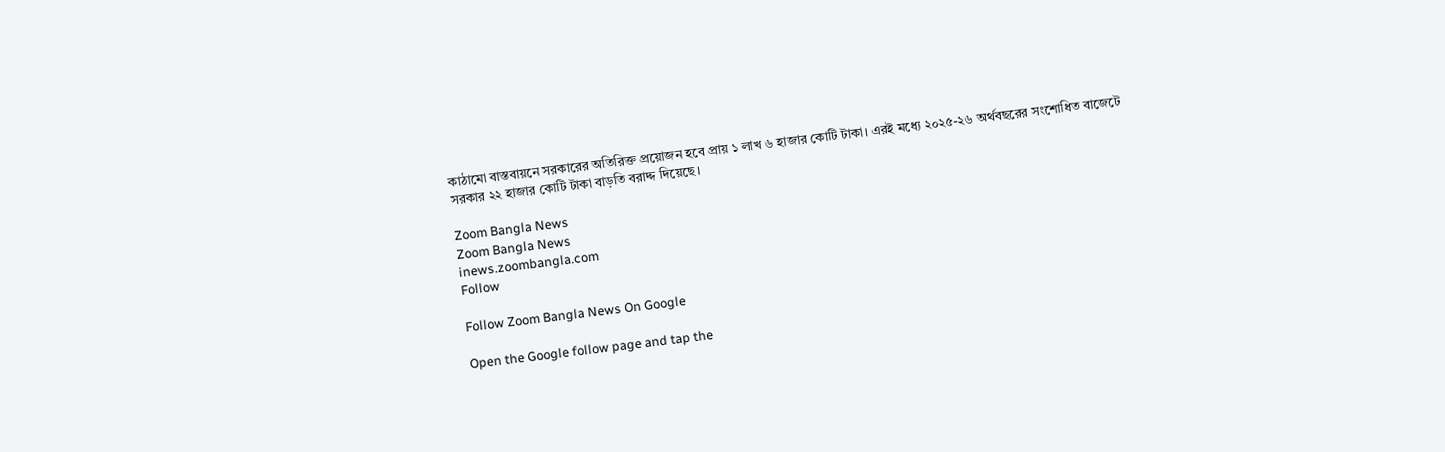কাঠামো বাস্তবায়নে সরকারের অতিরিক্ত প্রয়োজন হবে প্রায় ১ লাখ ৬ হাজার কোটি টাকা। এরই মধ্যে ২০২৫-২৬ অর্থবছরের সংশোধিত বাজেটে সরকার ২২ হাজার কোটি টাকা বাড়তি বরাদ্দ দিয়েছে।

Zoom Bangla News
Zoom Bangla News
inews.zoombangla.com
Follow

Follow Zoom Bangla News On Google

Open the Google follow page and tap the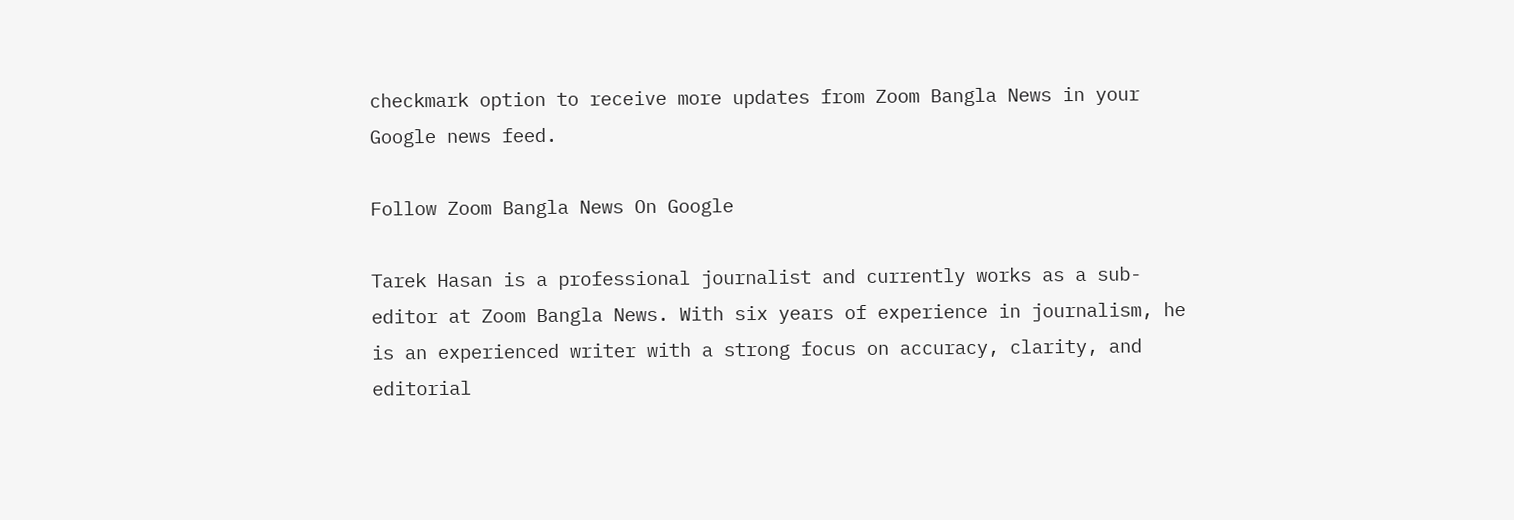checkmark option to receive more updates from Zoom Bangla News in your Google news feed.

Follow Zoom Bangla News On Google

Tarek Hasan is a professional journalist and currently works as a sub-editor at Zoom Bangla News. With six years of experience in journalism, he is an experienced writer with a strong focus on accuracy, clarity, and editorial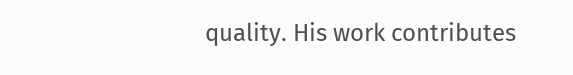quality. His work contributes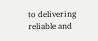to delivering reliable and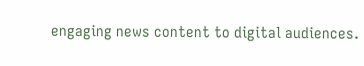engaging news content to digital audiences.